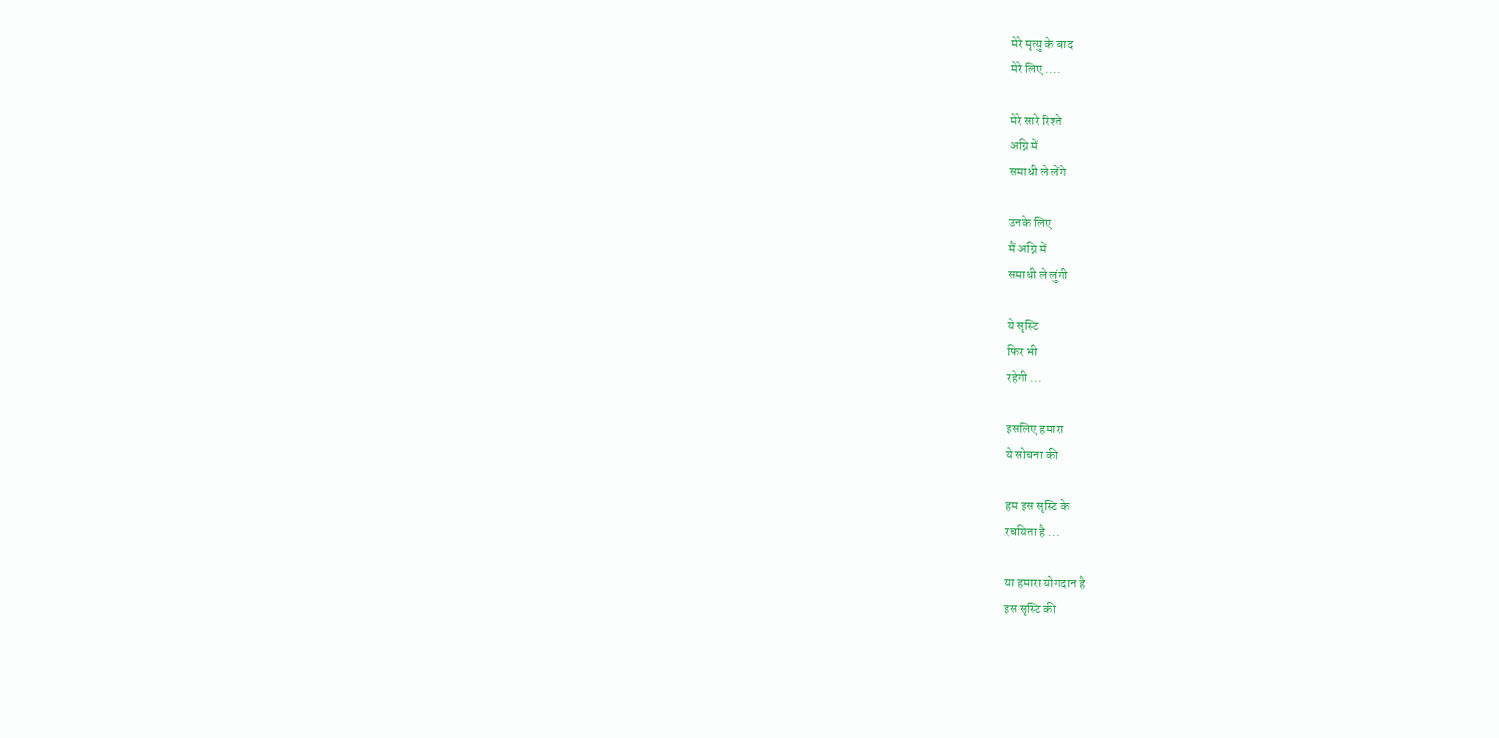मेरे मृत्यु के बाद
मेरे लिए ....

मेरे सारे रिश्ते
अग्नि में
समाधी ले लेंगे

उनके लिए
मैं अग्नि में
समाधी ले लुंगी

ये सृस्टि
फिर भी
रहेगी ...

इसलिए हमारा
ये सोचना की

हम इस सृस्टि के
रचयिता है ...

या हमारा योगदान है
इस सृस्टि की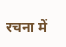रचना में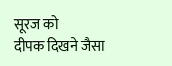सूरज को
दीपक दिखने जैसा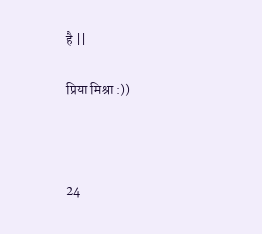है ||

प्रिया मिश्रा :))



24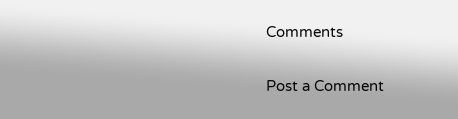Comments

Post a Comment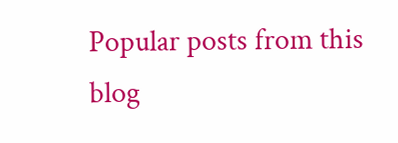Popular posts from this blog